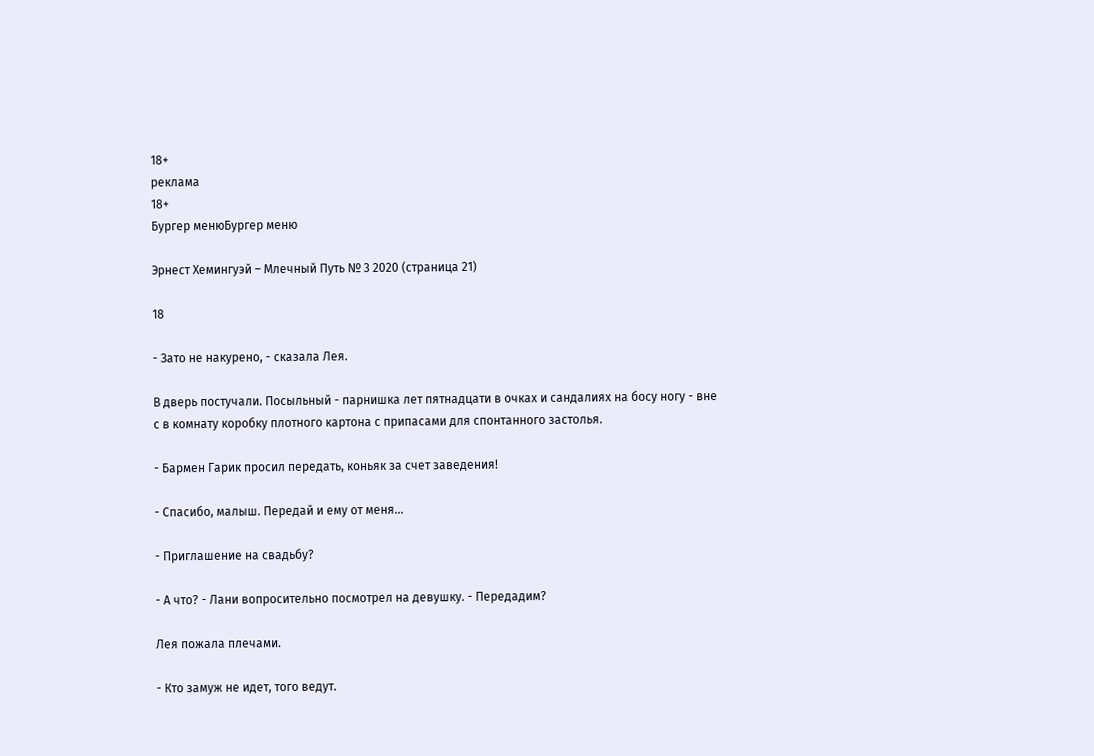18+
реклама
18+
Бургер менюБургер меню

Эрнест Хемингуэй – Млечный Путь № 3 2020 (страница 21)

18

- Зато не накурено, - сказала Лея.

В дверь постучали. Посыльный - парнишка лет пятнадцати в очках и сандалиях на босу ногу - вне с в комнату коробку плотного картона с припасами для спонтанного застолья.

- Бармен Гарик просил передать, коньяк за счет заведения!

- Спасибо, малыш. Передай и ему от меня...

- Приглашение на свадьбу?

- А что? - Лани вопросительно посмотрел на девушку. - Передадим?

Лея пожала плечами.

- Кто замуж не идет, того ведут.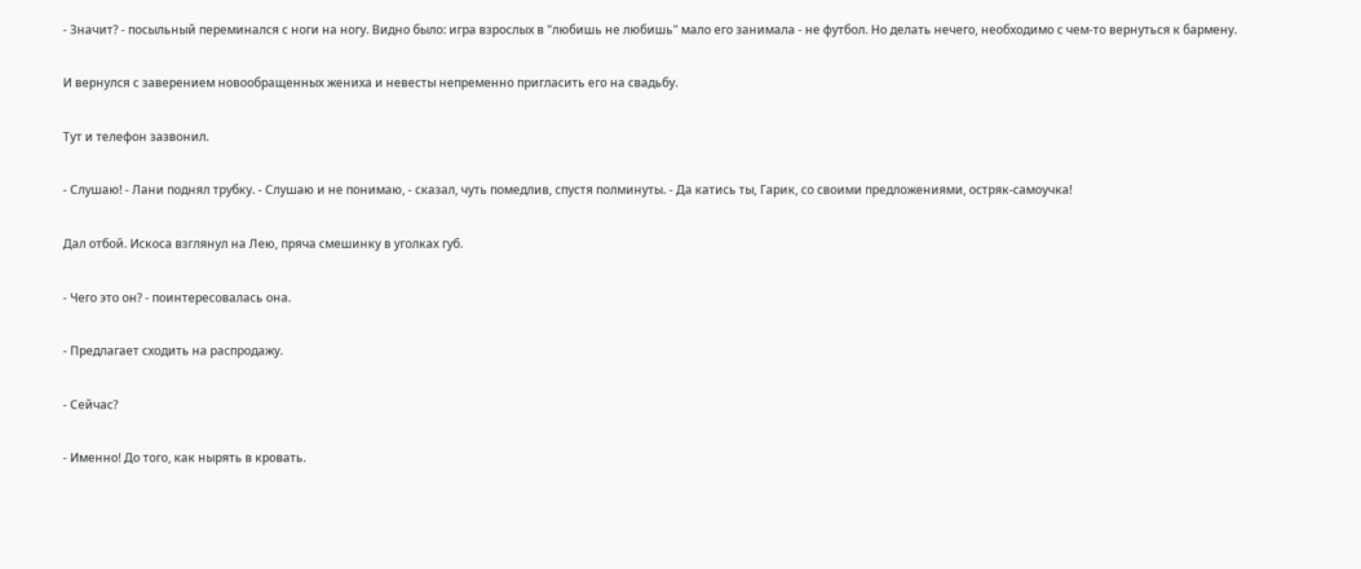- Значит? - посыльный переминался с ноги на ногу. Видно было: игра взрослых в "любишь не любишь" мало его занимала - не футбол. Но делать нечего, необходимо с чем-то вернуться к бармену.

И вернулся с заверением новообращенных жениха и невесты непременно пригласить его на свадьбу.

Тут и телефон зазвонил.

- Слушаю! - Лани поднял трубку. - Слушаю и не понимаю, - сказал, чуть помедлив, спустя полминуты. - Да катись ты, Гарик, со своими предложениями, остряк-самоучка!

Дал отбой. Искоса взглянул на Лею, пряча смешинку в уголках губ.

- Чего это он? - поинтересовалась она.

- Предлагает сходить на распродажу.

- Сейчас?

- Именно! До того, как нырять в кровать.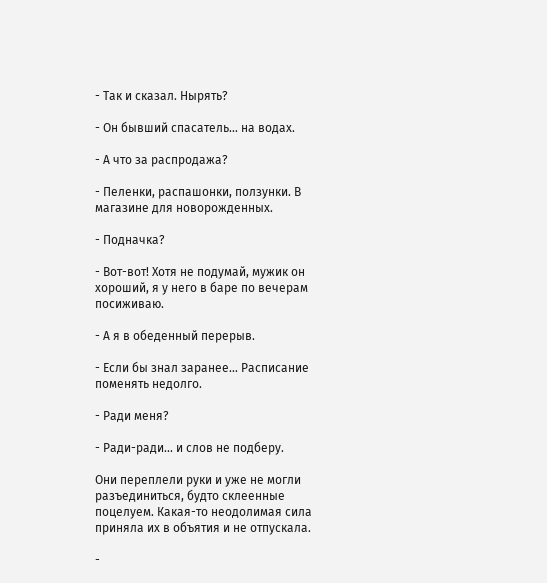- Так и сказал. Нырять?

- Он бывший спасатель... на водах.

- А что за распродажа?

- Пеленки, распашонки, ползунки. В магазине для новорожденных.

- Подначка?

- Вот-вот! Хотя не подумай, мужик он хороший, я у него в баре по вечерам посиживаю.

- А я в обеденный перерыв.

- Если бы знал заранее... Расписание поменять недолго.

- Ради меня?

- Ради-ради... и слов не подберу.

Они переплели руки и уже не могли разъединиться, будто склеенные поцелуем. Какая-то неодолимая сила приняла их в объятия и не отпускала.

-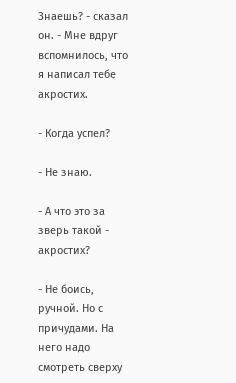Знаешь? - сказал он. - Мне вдруг вспомнилось, что я написал тебе акростих.

- Когда успел?

- Не знаю.

- А что это за зверь такой - акростих?

- Не боись, ручной. Но с причудами. На него надо смотреть сверху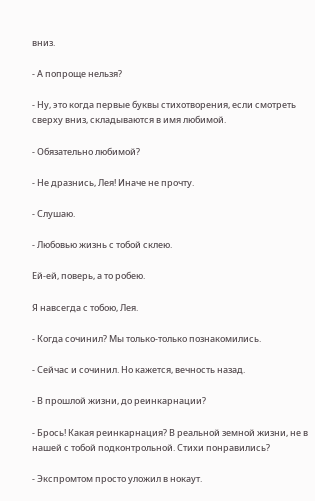вниз.

- А попроще нельзя?

- Ну, это когда первые буквы стихотворения, если смотреть сверху вниз, складываются в имя любимой.

- Обязательно любимой?

- Не дразнись, Лея! Иначе не прочту.

- Слушаю.

- Любовью жизнь с тобой склею.

Ей-ей, поверь, а то робею.

Я навсегда с тобою, Лея.

- Когда сочинил? Мы только-только познакомились.

- Сейчас и сочинил. Но кажется, вечность назад.

- В прошлой жизни, до реинкарнации?

- Брось! Какая реинкарнация? В реальной земной жизни, не в нашей с тобой подконтрольной. Стихи понравились?

- Экспромтом просто уложил в нокаут.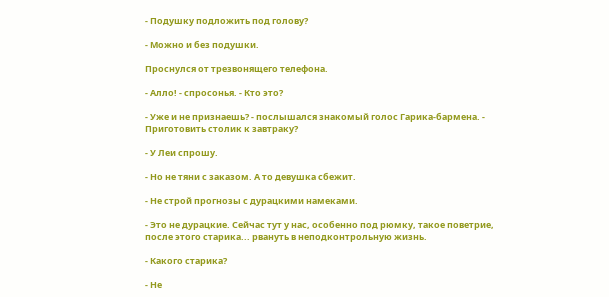- Подушку подложить под голову?

- Можно и без подушки.

Проснулся от трезвонящего телефона.

- Алло! - спросонья. - Кто это?

- Уже и не признаешь? - послышался знакомый голос Гарика-бармена. - Приготовить столик к завтраку?

- У Леи спрошу.

- Но не тяни с заказом. А то девушка сбежит.

- Не строй прогнозы с дурацкими намеками.

- Это не дурацкие. Сейчас тут у нас, особенно под рюмку, такое поветрие, после этого старика... рвануть в неподконтрольную жизнь.

- Какого старика?

- Не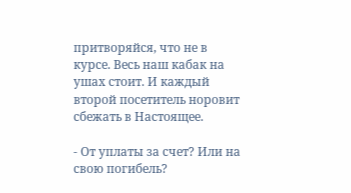притворяйся, что не в курсе. Весь наш кабак на ушах стоит. И каждый второй посетитель норовит сбежать в Настоящее.

- От уплаты за счет? Или на свою погибель?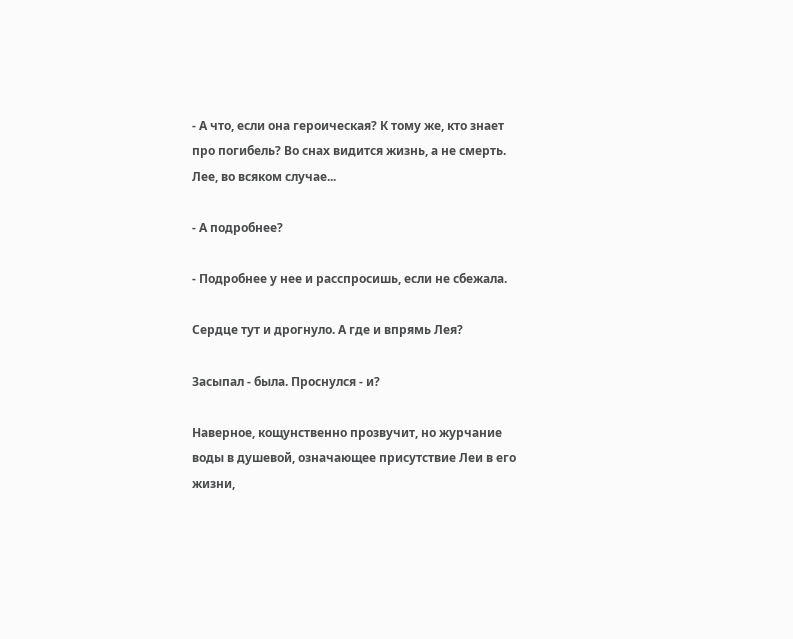- А что, если она героическая? К тому же, кто знает про погибель? Во снах видится жизнь, а не смерть. Лее, во всяком случае...

- А подробнее?

- Подробнее у нее и расспросишь, если не сбежала.

Сердце тут и дрогнуло. А где и впрямь Лея?

Засыпал - была. Проснулся - и?

Наверное, кощунственно прозвучит, но журчание воды в душевой, означающее присутствие Леи в его жизни,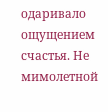одаривало ощущением счастья. Не мимолетной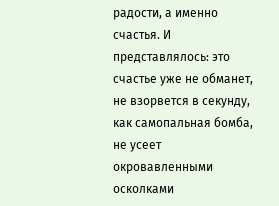радости, а именно счастья. И представлялось: это счастье уже не обманет, не взорвется в секунду, как самопальная бомба, не усеет окровавленными осколками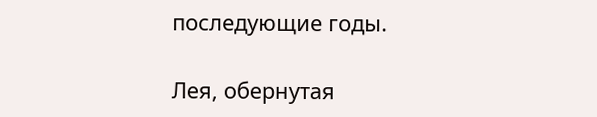последующие годы.

Лея, обернутая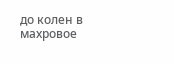до колен в махровое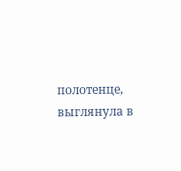полотенце, выглянула в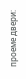проеме двери: